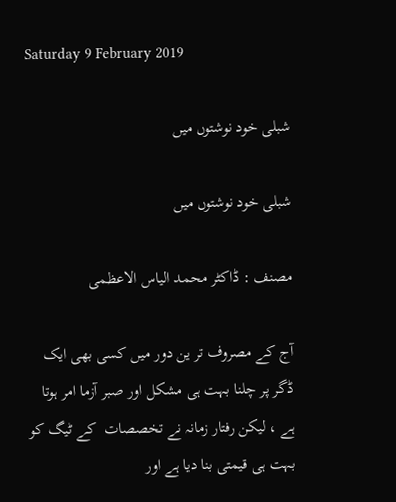Saturday 9 February 2019

شبلی خود نوشتوں میں

شبلی خود نوشتوں میں

مصنف : ڈاکٹر محمد الیاس الاعظمی

آج کے مصروف تر ین دور میں کسی بھی ایک ڈگر پر چلنا بہت ہی مشکل اور صبر آزما امر ہوتا ہے ، لیکن رفتار زمانہ نے تخصصات  کے ٹیگ کو بہت ہی قیمتی بنا دیا ہے اور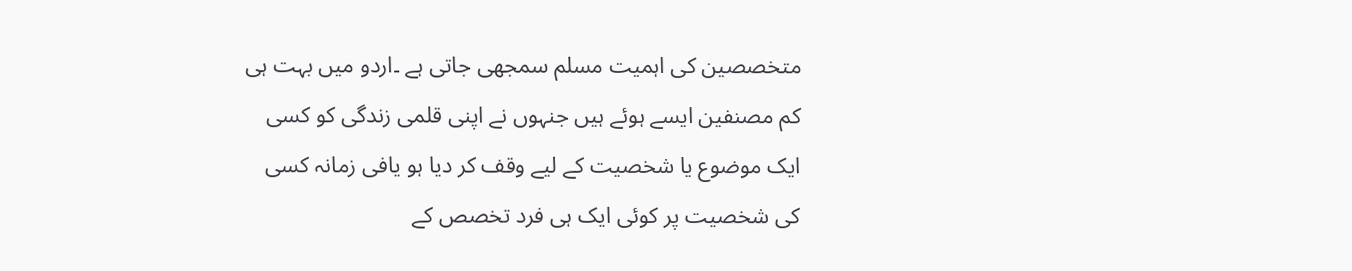متخصصین کی اہمیت مسلم سمجھی جاتی ہے ۔اردو میں بہت ہی کم مصنفین ایسے ہوئے ہیں جنہوں نے اپنی قلمی زندگی کو کسی ایک موضوع یا شخصیت کے لیے وقف کر دیا ہو یافی زمانہ کسی کی شخصیت پر کوئی ایک ہی فرد تخصص کے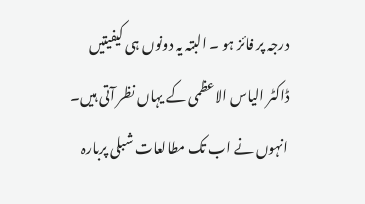درجہ پر فائز ہو ۔ البتہ یہ دونوں ہی کیفیتیں ڈاکٹر الیاس الاعظمی کے یہاں نظر آتی ہیں۔ انہوں نے اب تک مطالعات شبلی پربارہ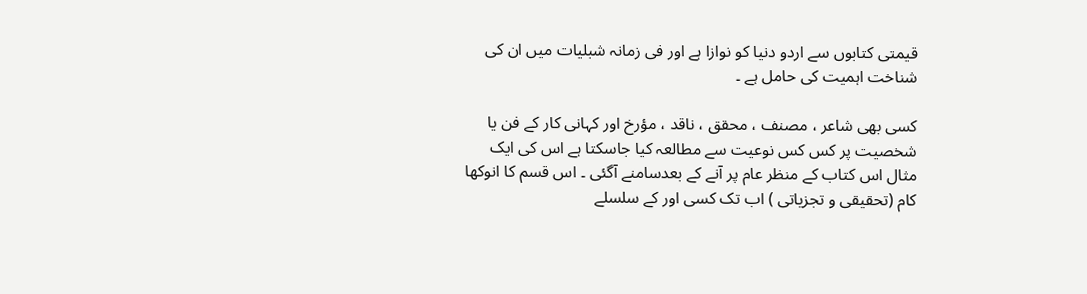قیمتی کتابوں سے اردو دنیا کو نوازا ہے اور فی زمانہ شبلیات میں ان کی شناخت اہمیت کی حامل ہے ۔

کسی بھی شاعر ، مصنف ، محقق ، ناقد ، مؤرخ اور کہانی کار کے فن یا شخصیت پر کس کس نوعیت سے مطالعہ کیا جاسکتا ہے اس کی ایک مثال اس کتاب کے منظر عام پر آنے کے بعدسامنے آگئی ۔ اس قسم کا انوکھا کام (تحقیقی و تجزیاتی ) اب تک کسی اور کے سلسلے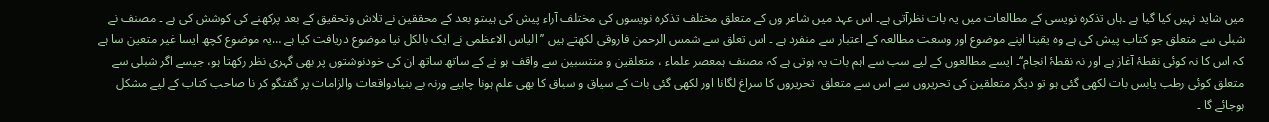میں شاید نہیں کیا گیا ہے ۔ہاں تذکرہ نویسی کے مطالعات میں یہ بات نظرآتی ہے۔ اس عہد میں شاعر وں کے متعلق مختلف تذکرہ نویسوں کی مختلف آراء پیش کی ہیںتو بعد کے محققین نے تلاش وتحقیق کے بعد پرکھنے کی کوشش کی ہے ۔ مصنف نے شبلی سے متعلق جو کتاب پیش کی ہے وہ یقینا اپنے موضوع اور وسعت مطالعہ کے اعتبار سے منفرد ہے ۔ اس تعلق سے شمس الرحمن فاروقی لکھتے ہیں ’’ الیاس الاعظمی نے ایک بالکل نیا موضوع دریافت کیا ہے …یہ موضوع کچھ ایسا غیر متعین سا ہے کہ اس کا نہ کوئی نقطۂ آغاز ہے اور نہ نقطۂ انجام‘‘۔ ایسے مطالعوں کے لیے سب سے اہم بات یہ ہوتی ہے کہ مصنف ہمعصر علماء ، متعلقین و منتسبین سے واقف ہو نے کے ساتھ ساتھ ان کی خودنوشتوں پر بھی گہری نظر رکھتا ہو، جیسے اگر شبلی سے متعلق کوئی رطب یابس بات لکھی گئی ہو تو دیگر متعلقین کی تحریروں سے اس سے متعلق  تحریروں کا سراغ لگانا اور لکھی گئی بات کے سیاق و سباق کا بھی علم ہونا چاہیے ورنہ بے بنیادواقعات والزامات پر گفتگو کر نا صاحب کتاب کے لیے مشکل ہوجائے گا ۔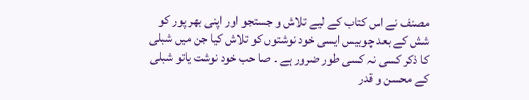مصنف نے اس کتاب کے لیے تلاش و جستجو اور اپنی بھر پور کو شش کے بعد چوبیس ایسی خود نوشتوں کو تلاش کیا جن میں شبلی کا ذکر کسی نہ کسی طور ضرور ہے ۔ صا حب خود نوشت یاتو شبلی کے محسن و قدر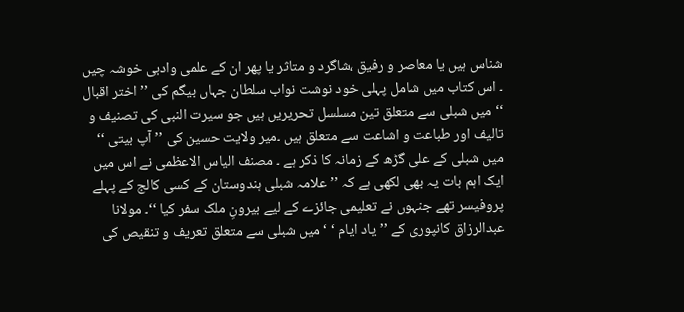شناس ہیں یا معاصر و رفیق ،شاگرد و متاثر یا پھر ان کے علمی وادبی خوشہ چیں ۔ اس کتاب میں شامل پہلی خود نوشت نواب سلطان جہاں بیگم کی ’’ اختر اقبال ‘‘ میں شبلی سے متعلق تین مسلسل تحریریں ہیں جو سیرت النبی کی تصنیف و تالیف اور طباعت و اشاعت سے متعلق ہیں ۔میر ولایت حسین کی ’’ آپ بیتی ‘‘ میں شبلی کے علی گڑھ کے زمانہ کا ذکر ہے ۔ مصنف الیاس الاعظمی نے اس میں ایک اہم بات یہ بھی لکھی ہے کہ ’’ علامہ شبلی ہندوستان کے کسی کالج کے پہلے پروفیسر تھے جنہوں نے تعلیمی جائزے کے لیے بیرونِ ملک سفر کیا ‘‘۔ مولانا عبدالرزاق کانپوری کے ’’ یاد ایام ‘ ‘ میں شبلی سے متعلق تعریف و تنقیص کی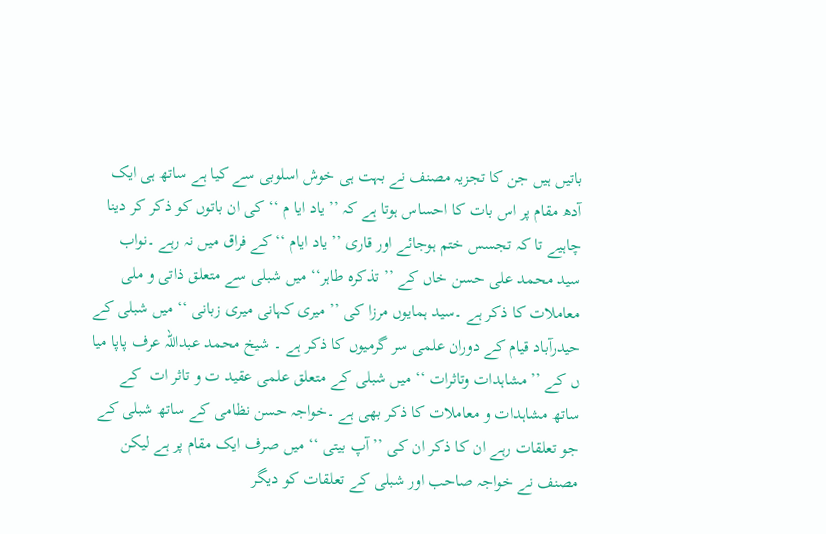باتیں ہیں جن کا تجزیہ مصنف نے بہت ہی خوش اسلوبی سے کیا ہے ساتھ ہی ایک آدھ مقام پر اس بات کا احساس ہوتا ہے کہ ’’ یاد ایا م ‘‘ کی ان باتوں کو ذکر کر دینا چاہیے تا کہ تجسس ختم ہوجائے اور قاری ’’ یاد ایام ‘‘ کے فراق میں نہ رہے ۔نواب سید محمد علی حسن خاں کے ’’ تذکرہ طاہر‘‘ میں شبلی سے متعلق ذاتی و ملی معاملات کا ذکر ہے ۔سید ہمایوں مرزا کی ’’ میری کہانی میری زبانی ‘‘ میں شبلی کے حیدرآباد قیام کے دوران علمی سر گرمیوں کا ذکر ہے ۔ شیخ محمد عبداللہ عرف پاپا میا ں کے ’’ مشاہدات وتاثرات ‘‘ میں شبلی کے متعلق علمی عقید ت و تاثر ات  کے ساتھ مشاہدات و معاملات کا ذکر بھی ہے ۔خواجہ حسن نظامی کے ساتھ شبلی کے جو تعلقات رہے ان کا ذکر ان کی ’’آپ بیتی ‘‘ میں صرف ایک مقام پر ہے لیکن مصنف نے خواجہ صاحب اور شبلی کے تعلقات کو دیگر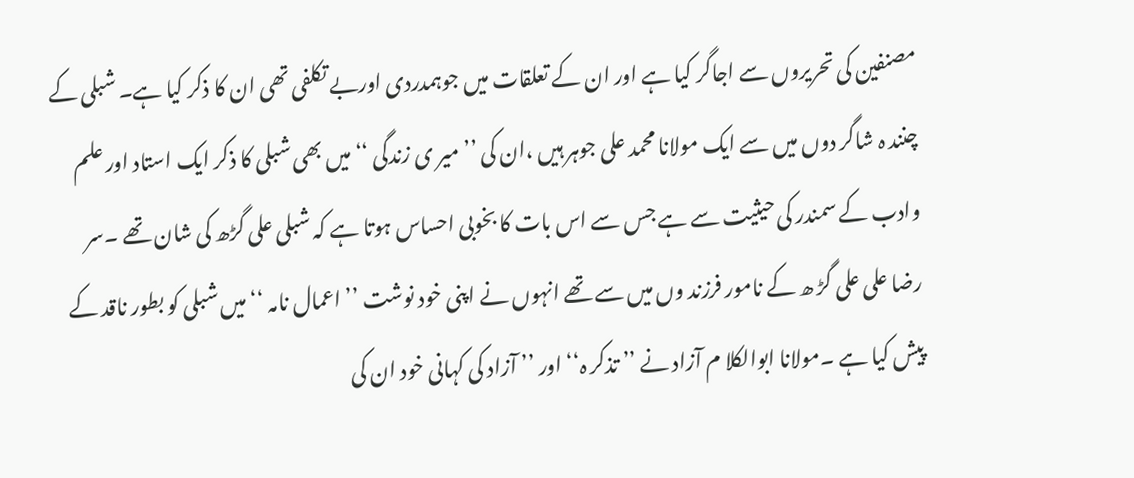مصنفین کی تحریروں سے اجاگر کیا ہے اور ان کے تعلقات میں جوہمدردی اوربے تکلفی تھی ان کا ذکر کیا ہے۔ شبلی کے چنند ہ شاگر دوں میں سے ایک مولانا محمد علی جوہر ہیں ،ان کی ’’میر ی زندگی ‘‘ میں بھی شبلی کا ذکر ایک استاد اور علم وادب کے سمندر کی حیثیت سے ہے جس سے اس بات کا بخوبی احساس ہوتا ہے کہ شبلی علی گڑھ کی شان تھے ۔سر رضا علی علی گڑ ھ کے نامور فرزند وں میں سے تھے انہوں نے اپنی خود نوشت ’’ اعمال نامہ ‘‘ میں شبلی کو بطور ناقد کے پیش کیا ہے ۔مولانا ابوالکلا م آزاد نے ’’ تذکر ہ‘‘ اور ’’ آزاد کی کہانی خود ان کی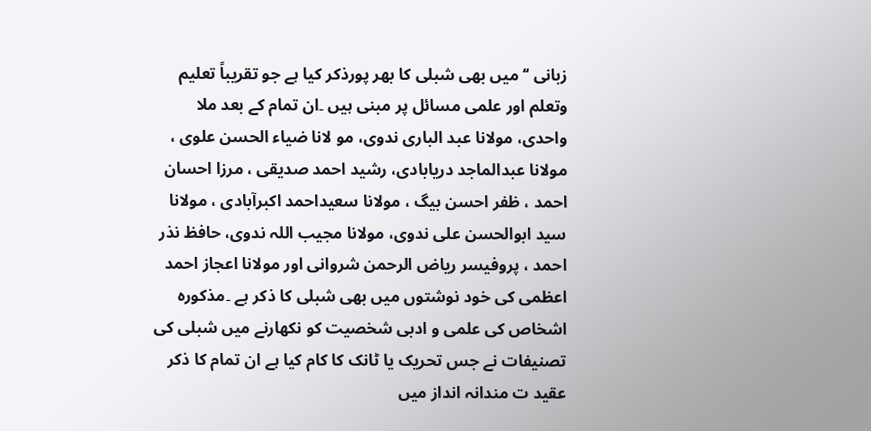زبانی ‘‘ میں بھی شبلی کا بھر پورذکر کیا ہے جو تقریباً تعلیم وتعلم اور علمی مسائل پر مبنی ہیں ۔ان تمام کے بعد ملا واحدی، مولانا عبد الباری ندوی، مو لانا ضیاء الحسن علوی ، مولانا عبدالماجد دریابادی، رشید احمد صدیقی ، مرزا احسان احمد ، ظفر احسن بیگ ، مولانا سعیداحمد اکبرآبادی ، مولانا سید ابوالحسن علی ندوی، مولانا مجیب اللہ ندوی، حافظ نذر احمد ، پروفیسر ریاض الرحمن شروانی اور مولانا اعجاز احمد اعظمی کی خود نوشتوں میں بھی شبلی کا ذکر ہے ۔مذکورہ اشخاص کی علمی و ادبی شخصیت کو نکھارنے میں شبلی کی تصنیفات نے جس تحریک یا ٹانک کا کام کیا ہے ان تمام کا ذکر عقید ت مندانہ انداز میں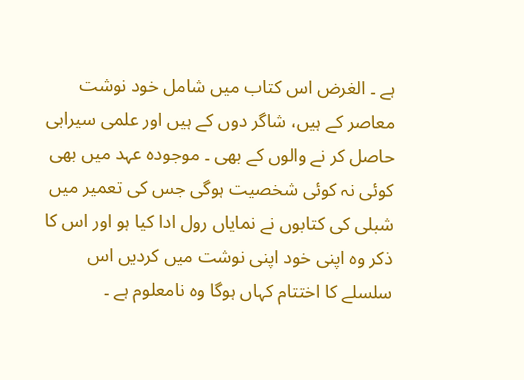ہے ۔ الغرض اس کتاب میں شامل خود نوشت معاصر کے ہیں، شاگر دوں کے ہیں اور علمی سیرابی حاصل کر نے والوں کے بھی ۔ موجودہ عہد میں بھی کوئی نہ کوئی شخصیت ہوگی جس کی تعمیر میں شبلی کی کتابوں نے نمایاں رول ادا کیا ہو اور اس کا ذکر وہ اپنی خود اپنی نوشت میں کردیں اس سلسلے کا اختتام کہاں ہوگا وہ نامعلوم ہے ۔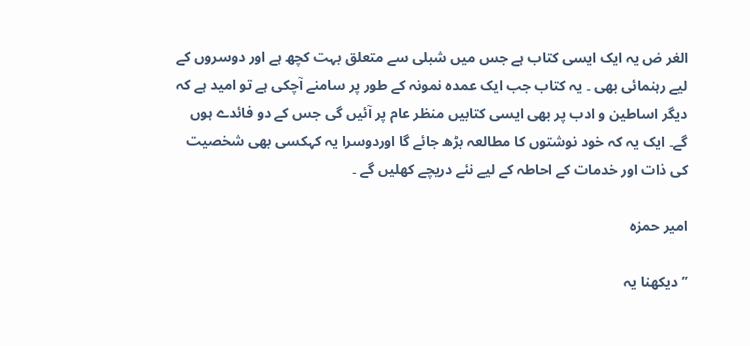الغر ض یہ ایک ایسی کتاب ہے جس میں شبلی سے متعلق بہت کچھ ہے اور دوسروں کے لیے رہنمائی بھی ۔ یہ کتاب جب ایک عمدہ نمونہ کے طور پر سامنے آچکی ہے تو امید ہے کہ دیگر اساطین و ادب پر بھی ایسی کتابیں منظر عام پر آئیں گی جس کے دو فائدے ہوں گے۔ ایک یہ کہ خود نوشتوں کا مطالعہ بڑھ جائے گا اوردوسرا یہ کہکسی بھی شخصیت کی ذات اور خدمات کے احاطہ کے لیے نئے دریچے کھلیں گے ۔

امیر حمزہ

’’ دیکھنا یہ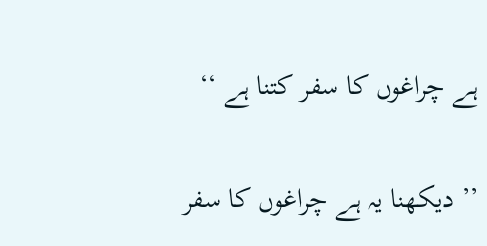ہے چراغوں کا سفر کتنا ہے ‘‘

’’ دیکھنا یہ ہے چراغوں کا سفر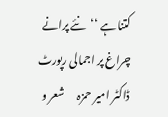کتنا ہے ‘‘  نئے پرانے چراغ پر اجمالی رپورٹ  ڈاکٹر امیر حمزہ      شعر و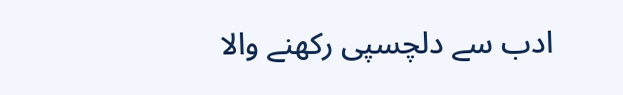ادب سے دلچسپی رکھنے والا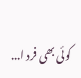کوئی بھی فرد ا...